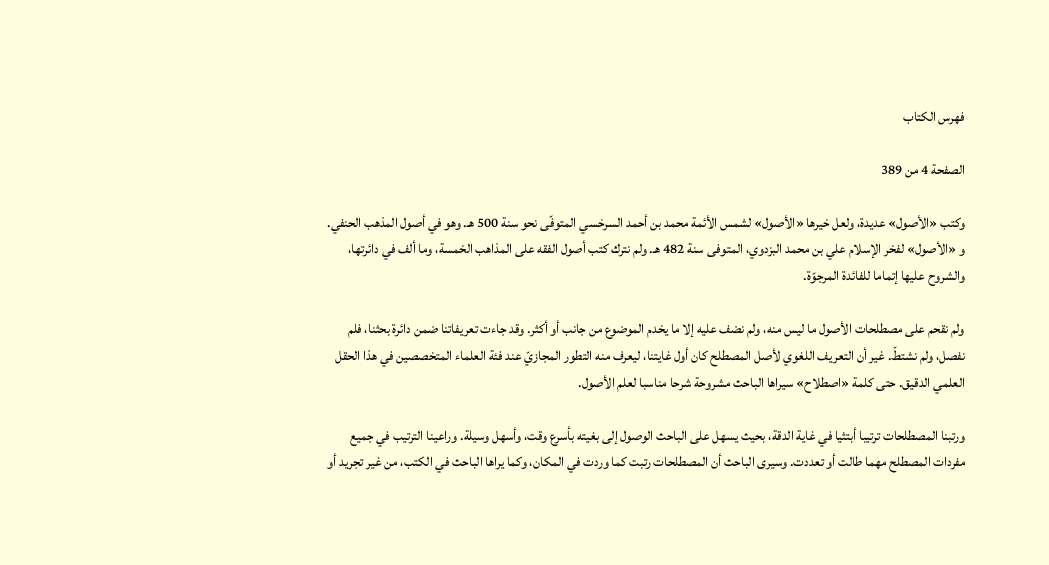فهرس الكتاب

الصفحة 4 من 389

وكتب «الأصول» عديدة، ولعل خيرها «الأصول» لشمس الأئمة محمد بن أحمد السرخسي المتوفّى نحو سنة 500 هـ. وهو في أصول المذهب الحنفي. و «الأصول» لفخر الإسلام علي بن محمد البزدوي، المتوفى سنة 482 هـ. ولم نترك كتب أصول الفقه على المذاهب الخمسة، وما ألف في دائرتها، والشروح عليها إتماما للفائدة المرجوّة.

ولم نقحم على مصطلحات الأصول ما ليس منه، ولم نضف عليه إلا ما يخدم الموضوع من جانب أو أكثر. وقد جاءت تعريفاتنا ضمن دائرة بحثنا، فلم نفصل، ولم نشتطّ. غير أن التعريف اللغوي لأصل المصطلح كان أول غايتنا، ليعرف منه التطور المجازيّ عند فئة العلماء المتخصصين في هذا الحقل العلمي الدقيق. حتى كلمة «اصطلاح» سيراها الباحث مشروحة شرحا مناسبا لعلم الأصول.

ورتبنا المصطلحات ترتيبا أبتثيا في غاية الدقة، بحيث يسهل على الباحث الوصول إلى بغيته بأسرع وقت، وأسهل وسيلة. وراعينا الترتيب في جميع مفردات المصطلح مهما طالت أو تعددت. وسيرى الباحث أن المصطلحات رتبت كما وردت في المكان، وكما يراها الباحث في الكتب، من غير تجريد أو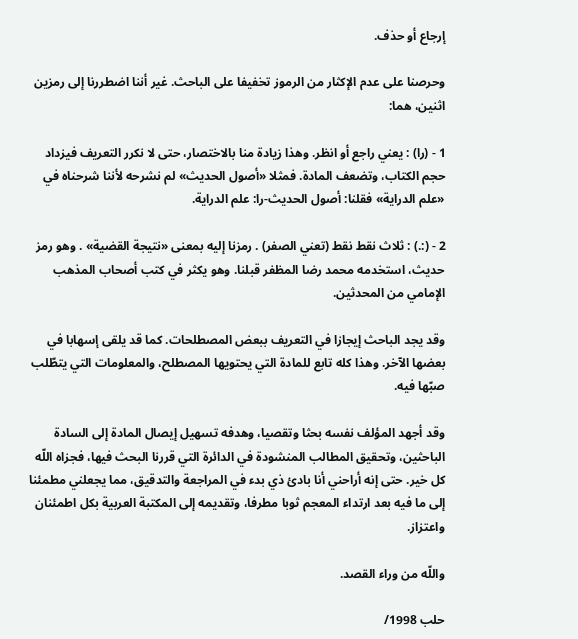إرجاع أو حذف.

وحرصنا على عدم الإكثار من الرموز تخفيفا على الباحث. غير أننا اضطررنا إلى رمزين اثنين، هما:

1 - (را) : يعني راجع أو انظر. وهذا زيادة منا بالاختصار، حتى لا نكرر التعريف فيزداد حجم الكتاب، وتضعف المادة. فمثلا «أصول الحديث» لم نشرحه لأننا شرحناه في «علم الدراية» فقلنا: أصول الحديث-را: علم الدراية.

2 - (:.) : ثلاث نقط نقط (تعني الصفر) . رمزنا إليه بمعنى «نتيجة القضية» . وهو رمز حديث، استخدمه محمد رضا المظفر قبلنا. وهو يكثر في كتب أصحاب المذهب الإمامي من المحدثين.

وقد يجد الباحث إيجازا في التعريف ببعض المصطلحات. كما قد يلقى إسهابا في بعضها الآخر. وهذا كله تابع للمادة التي يحتويها المصطلح، والمعلومات التي يتطّلب صبّها فيه.

وقد أجهد المؤلف نفسه بحثا وتقصيا، وهدفه تسهيل إيصال المادة إلى السادة الباحثين، وتحقيق المطالب المنشودة في الدائرة التي قررنا البحث فيها، فجزاه اللّه كل خير. حتى إنه أراحني أنا بادئ ذي بدء في المراجعة والتدقيق، مما يجعلني مطمئنا إلى ما فيه بعد ارتداء المعجم ثوبا مطرفا، وتقديمه إلى المكتبة العربية بكل اطمئنان واعتزاز.

واللّه من وراء القصد.

حلب 1998/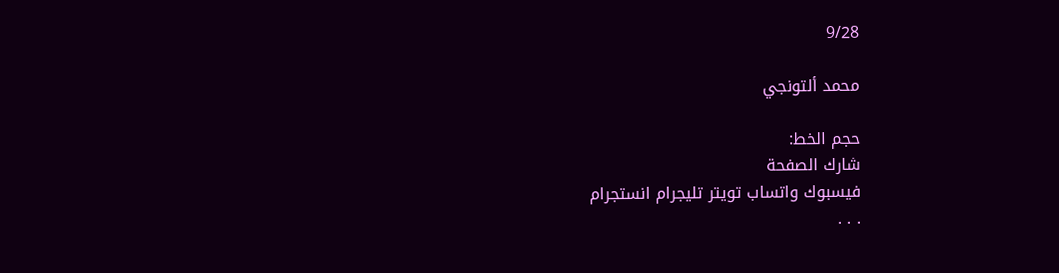9/28

محمد ألتونجي

حجم الخط:
شارك الصفحة
فيسبوك واتساب تويتر تليجرام انستجرام
. . .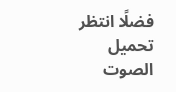فضلًا انتظر تحميل الصوت